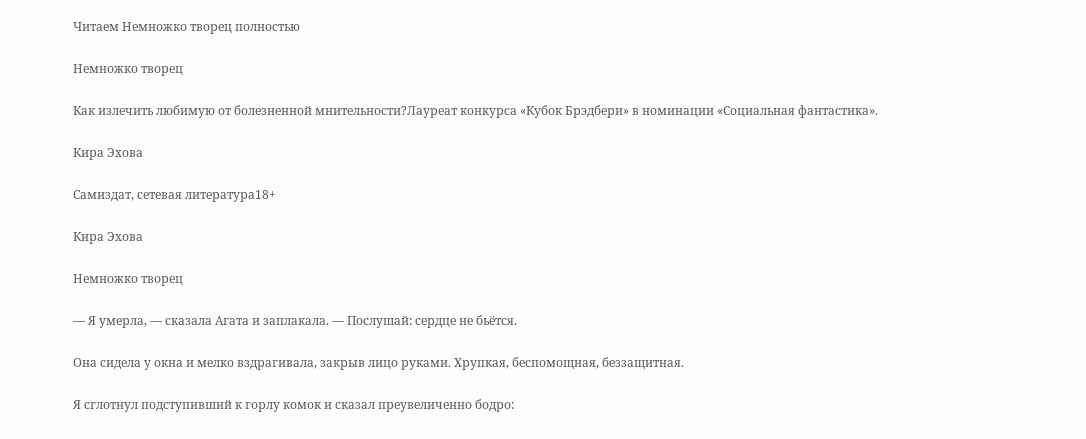Читаем Немножко творец полностью

Немножко творец

Как излечить любимую от болезненной мнительности?Лауреат конкурса «Кубок Брэдбери» в номинации «Социальная фантастика».

Кира Эхова

Самиздат, сетевая литература18+

Кира Эхова

Немножко творец

— Я умерла, — сказала Агата и заплакала. — Послушай: сердце не бьётся.

Она сидела у окна и мелко вздрагивала, закрыв лицо руками. Хрупкая, беспомощная, беззащитная.

Я сглотнул подступивший к горлу комок и сказал преувеличенно бодро: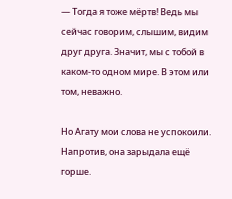— Тогда я тоже мёртв! Ведь мы сейчас говорим, слышим, видим друг друга. Значит, мы с тобой в каком-то одном мире. В этом или том, неважно.

Но Агату мои слова не успокоили. Напротив, она зарыдала ещё горше.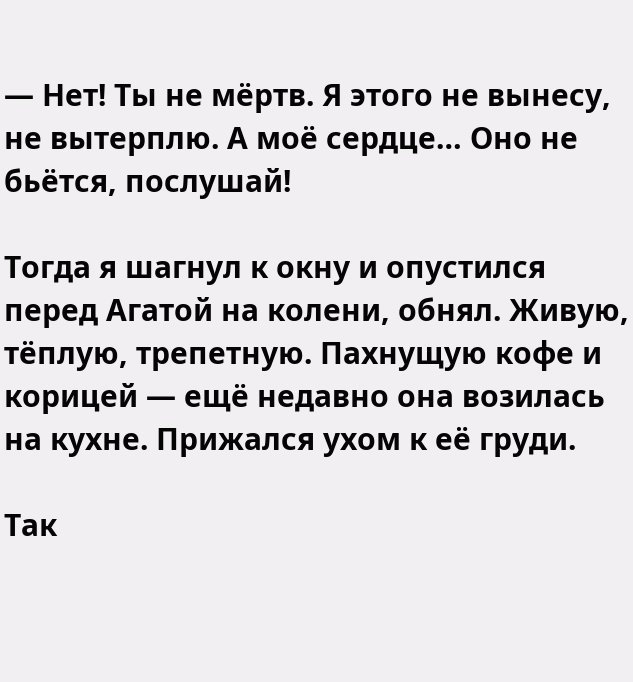— Нет! Ты не мёртв. Я этого не вынесу, не вытерплю. А моё сердце… Оно не бьётся, послушай!

Тогда я шагнул к окну и опустился перед Агатой на колени, обнял. Живую, тёплую, трепетную. Пахнущую кофе и корицей — ещё недавно она возилась на кухне. Прижался ухом к её груди.

Так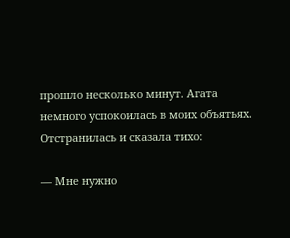прошло несколько минут. Агата немного успокоилась в моих объятьях. Отстранилась и сказала тихо:

— Мне нужно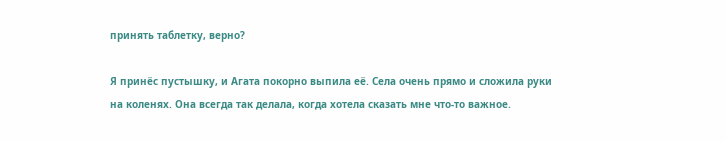принять таблетку, верно?

Я принёс пустышку, и Агата покорно выпила её. Села очень прямо и сложила руки на коленях. Она всегда так делала, когда хотела сказать мне что-то важное.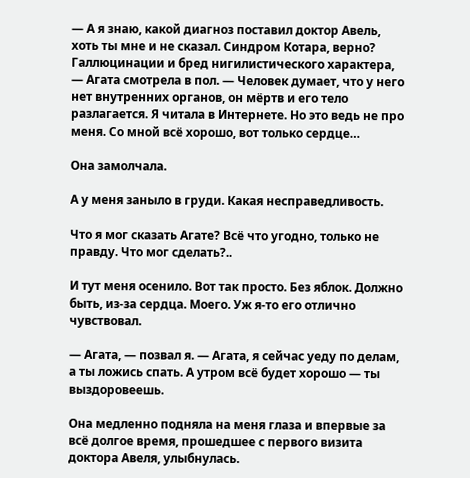— А я знаю, какой диагноз поставил доктор Авель, хоть ты мне и не сказал. Синдром Котара, верно? Галлюцинации и бред нигилистического характера, — Агата смотрела в пол. — Человек думает, что у него нет внутренних органов, он мёртв и его тело разлагается. Я читала в Интернете. Но это ведь не про меня. Со мной всё хорошо, вот только сердце…

Она замолчала.

А у меня заныло в груди. Какая несправедливость.

Что я мог сказать Агате? Всё что угодно, только не правду. Что мог сделать?..

И тут меня осенило. Вот так просто. Без яблок. Должно быть, из-за сердца. Моего. Уж я-то его отлично чувствовал.

— Агата, — позвал я. — Агата, я сейчас уеду по делам, а ты ложись спать. А утром всё будет хорошо — ты выздоровеешь.

Она медленно подняла на меня глаза и впервые за всё долгое время, прошедшее с первого визита доктора Авеля, улыбнулась.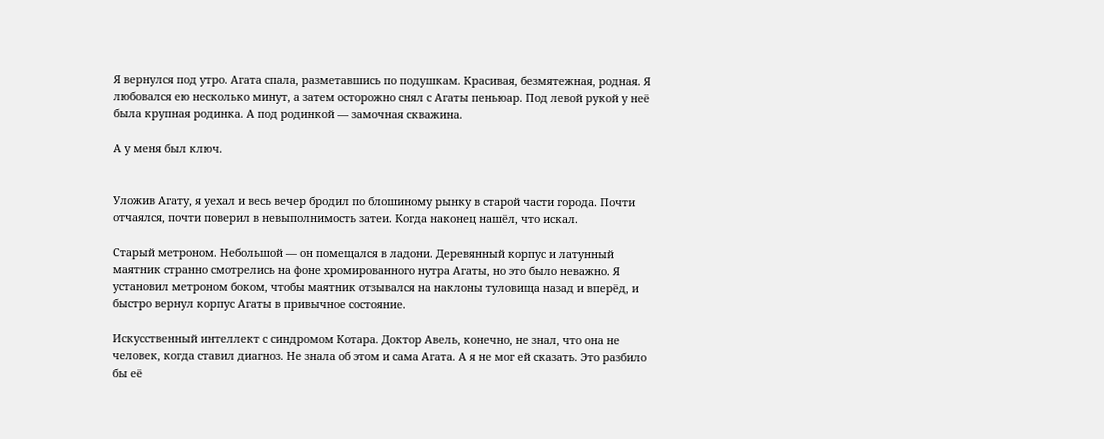Я вернулся под утро. Агата спала, разметавшись по подушкам. Красивая, безмятежная, родная. Я любовался ею несколько минут, а затем осторожно снял с Агаты пеньюар. Под левой рукой у неё была крупная родинка. А под родинкой — замочная скважина.

А у меня был ключ.


Уложив Агату, я уехал и весь вечер бродил по блошиному рынку в старой части города. Почти отчаялся, почти поверил в невыполнимость затеи. Когда наконец нашёл, что искал.

Старый метроном. Небольшой — он помещался в ладони. Деревянный корпус и латунный маятник странно смотрелись на фоне хромированного нутра Агаты, но это было неважно. Я установил метроном боком, чтобы маятник отзывался на наклоны туловища назад и вперёд, и быстро вернул корпус Агаты в привычное состояние.

Искусственный интеллект с синдромом Котара. Доктор Авель, конечно, не знал, что она не человек, когда ставил диагноз. Не знала об этом и сама Агата. А я не мог ей сказать. Это разбило бы её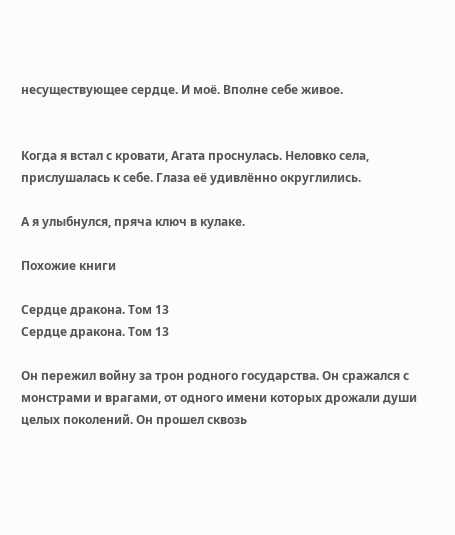несуществующее сердце. И моё. Вполне себе живое.


Когда я встал с кровати, Агата проснулась. Неловко села, прислушалась к себе. Глаза её удивлённо округлились.

А я улыбнулся, пряча ключ в кулаке.

Похожие книги

Сердце дракона. Том 13
Сердце дракона. Том 13

Он пережил войну за трон родного государства. Он сражался с монстрами и врагами, от одного имени которых дрожали души целых поколений. Он прошел сквозь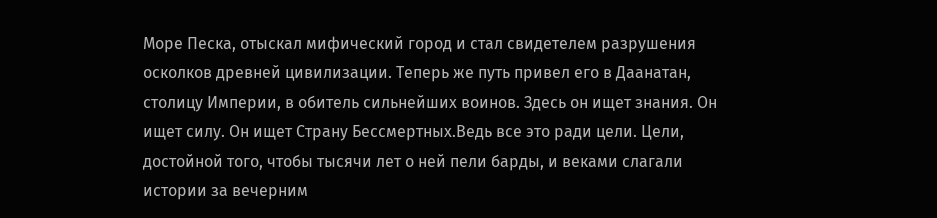Море Песка, отыскал мифический город и стал свидетелем разрушения осколков древней цивилизации. Теперь же путь привел его в Даанатан, столицу Империи, в обитель сильнейших воинов. Здесь он ищет знания. Он ищет силу. Он ищет Страну Бессмертных.Ведь все это ради цели. Цели, достойной того, чтобы тысячи лет о ней пели барды, и веками слагали истории за вечерним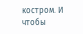костром. И чтобы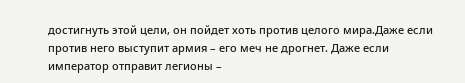достигнуть этой цели, он пойдет хоть против целого мира.Даже если против него выступит армия – его меч не дрогнет. Даже если император отправит легионы –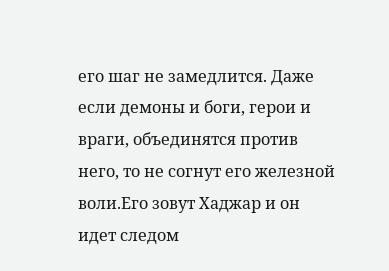его шаг не замедлится. Даже если демоны и боги, герои и враги, объединятся против него, то не согнут его железной воли.Его зовут Хаджар и он идет следом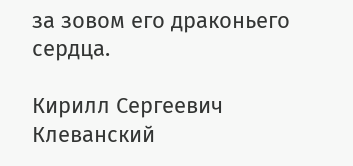за зовом его драконьего сердца.

Кирилл Сергеевич Клеванский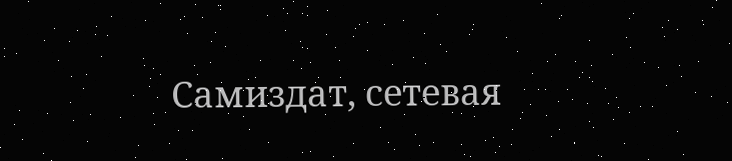Самиздат, сетевая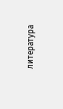литература